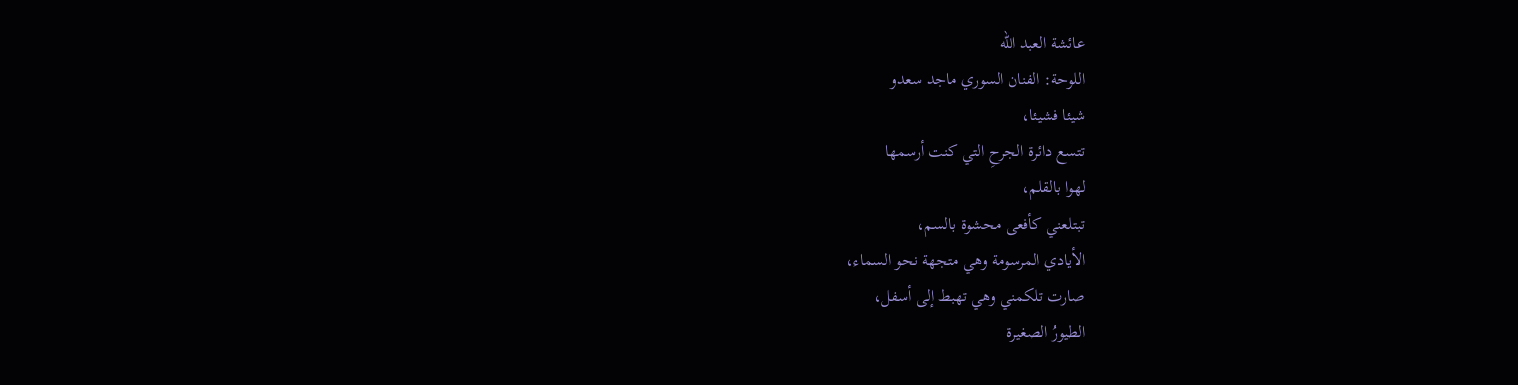عائشة العبد الله
اللوحة: الفنان السوري ماجد سعدو
شيئا فشيئا،
تتسع دائرة الجرحِ التي كنت أرسمها
لهوا بالقلم،
تبتلعني كأفعى محشوة بالسم،
الأيادي المرسومة وهي متجهة نحو السماء،
صارت تلكمني وهي تهبط إلى أسفل،
الطيورُ الصغيرة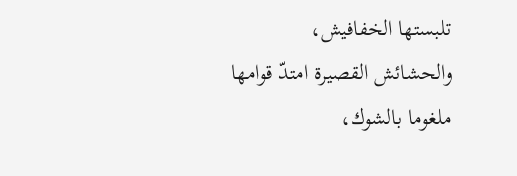تلبستها الخفافيش،
والحشائش القصيرة امتدّ قوامها
ملغوما بالشوك،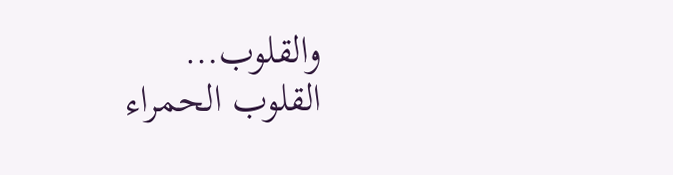والقلوب…
القلوب الحمراء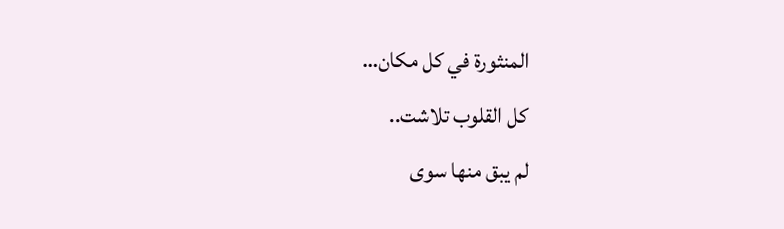المنثورة في كل مكان…
كل القلوب تلاشت..
لم يبق منها سوى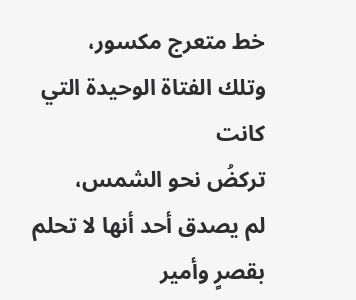خط متعرج مكسور،
وتلك الفتاة الوحيدة التي كانت
تركضُ نحو الشمس،
لم يصدق أحد أنها لا تحلم بقصرٍ وأمير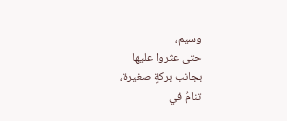وسيم،
حتى عثروا عليها
بجانب بركةٍ صغيرة،
تنامُ في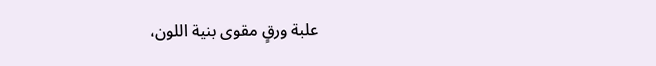علبة ورقٍ مقوى بنية اللون،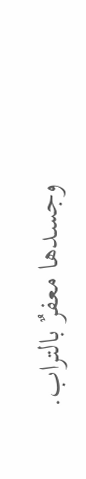وجسدها معفرٌ بالتراب.